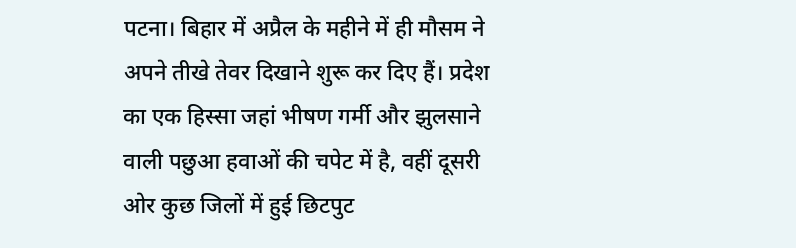पटना। बिहार में अप्रैल के महीने में ही मौसम ने अपने तीखे तेवर दिखाने शुरू कर दिए हैं। प्रदेश का एक हिस्सा जहां भीषण गर्मी और झुलसाने वाली पछुआ हवाओं की चपेट में है, वहीं दूसरी ओर कुछ जिलों में हुई छिटपुट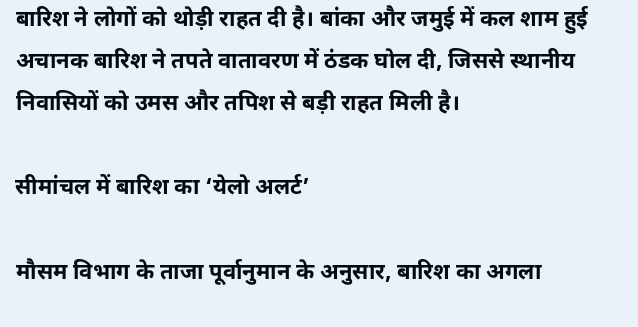बारिश ने लोगों को थोड़ी राहत दी है। बांका और जमुई में कल शाम हुई अचानक बारिश ने तपते वातावरण में ठंडक घोल दी, जिससे स्थानीय निवासियों को उमस और तपिश से बड़ी राहत मिली है।

सीमांचल में बारिश का ‘येलो अलर्ट’

मौसम विभाग के ताजा पूर्वानुमान के अनुसार, बारिश का अगला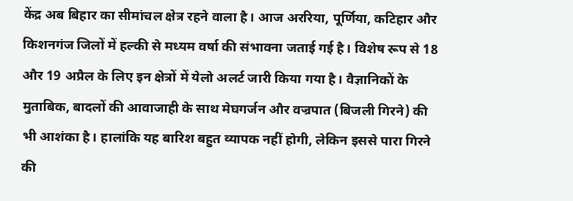केंद्र अब बिहार का सीमांचल क्षेत्र रहने वाला है। आज अररिया, पूर्णिया, कटिहार और किशनगंज जिलों में हल्की से मध्यम वर्षा की संभावना जताई गई है। विशेष रूप से 18 और 19 अप्रैल के लिए इन क्षेत्रों में येलो अलर्ट जारी किया गया है। वैज्ञानिकों के मुताबिक, बादलों की आवाजाही के साथ मेघगर्जन और वज्रपात (बिजली गिरने) की भी आशंका है। हालांकि यह बारिश बहुत व्यापक नहीं होगी, लेकिन इससे पारा गिरने की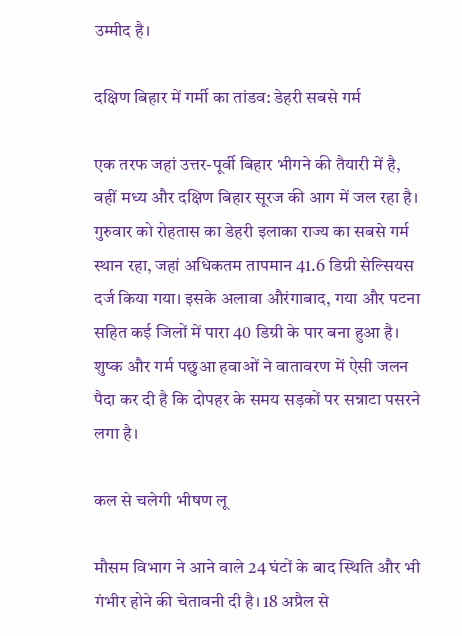उम्मीद है।

दक्षिण बिहार में गर्मी का तांडव: डेहरी सबसे गर्म

एक तरफ जहां उत्तर-पूर्वी बिहार भीगने की तैयारी में है, वहीं मध्य और दक्षिण बिहार सूरज की आग में जल रहा है। गुरुवार को रोहतास का डेहरी इलाका राज्य का सबसे गर्म स्थान रहा, जहां अधिकतम तापमान 41.6 डिग्री सेल्सियस दर्ज किया गया। इसके अलावा औरंगाबाद, गया और पटना सहित कई जिलों में पारा 40 डिग्री के पार बना हुआ है। शुष्क और गर्म पछुआ हवाओं ने वातावरण में ऐसी जलन पैदा कर दी है कि दोपहर के समय सड़कों पर सन्नाटा पसरने लगा है।

कल से चलेगी भीषण लू

मौसम विभाग ने आने वाले 24 घंटों के बाद स्थिति और भी गंभीर होने की चेतावनी दी है। 18 अप्रैल से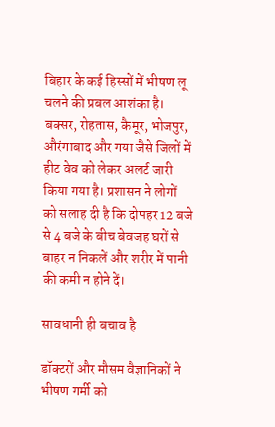बिहार के कई हिस्सों में भीषण लू चलने की प्रबल आशंका है। बक्सर, रोहतास, कैमूर, भोजपुर, औरंगाबाद और गया जैसे जिलों में हीट वेव को लेकर अलर्ट जारी किया गया है। प्रशासन ने लोगों को सलाह दी है कि दोपहर 12 बजे से 4 बजे के बीच बेवजह घरों से बाहर न निकलें और शरीर में पानी की कमी न होने दें।

सावधानी ही बचाव है

डॉक्टरों और मौसम वैज्ञानिकों ने भीषण गर्मी को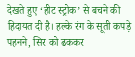देखते हुए ‘हीट स्ट्रोक’ से बचने की हिदायत दी है। हल्के रंग के सूती कपड़े पहनने, सिर को ढककर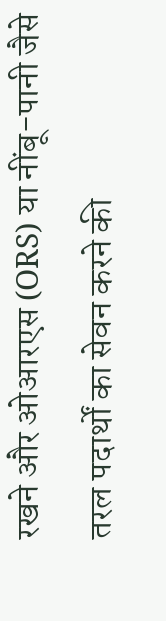रखने और ओआरएस (ORS) या नींबू-पानी जैसे तरल पदार्थों का सेवन करने की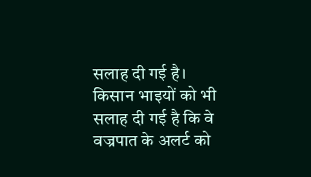सलाह दी गई है। किसान भाइयों को भी सलाह दी गई है कि वे वज्रपात के अलर्ट को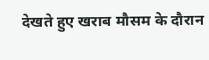देखते हुए खराब मौसम के दौरान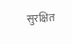सुरक्षित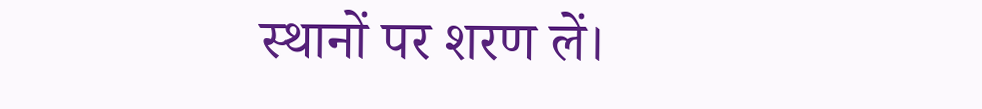स्थानों पर शरण लें।